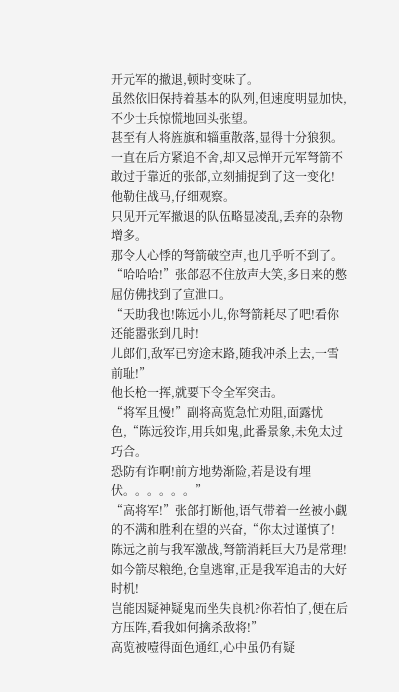开元军的撤退,顿时变味了。
虽然依旧保持着基本的队列,但速度明显加快,不少士兵惊慌地回头张望。
甚至有人将旌旗和辎重散落,显得十分狼狈。
一直在后方紧追不舍,却又忌惮开元军弩箭不敢过于靠近的张郃,立刻捕捉到了这一变化!
他勒住战马,仔细观察。
只见开元军撤退的队伍略显凌乱,丢弃的杂物增多。
那令人心悸的弩箭破空声,也几乎听不到了。
“哈哈哈!”张郃忍不住放声大笑,多日来的憋屈仿佛找到了宣泄口。
“天助我也!陈远小儿,你弩箭耗尽了吧!看你还能嚣张到几时!
儿郎们,敌军已穷途末路,随我冲杀上去,一雪前耻!”
他长枪一挥,就要下令全军突击。
“将军且慢!”副将高览急忙劝阻,面露忧色,“陈远狡诈,用兵如鬼,此番景象,未免太过巧合。
恐防有诈啊!前方地势渐险,若是设有埋伏。。。。。。”
“高将军!”张郃打断他,语气带着一丝被小觑的不满和胜利在望的兴奋,“你太过谨慎了!
陈远之前与我军激战,弩箭消耗巨大乃是常理!
如今箭尽粮绝,仓皇逃窜,正是我军追击的大好时机!
岂能因疑神疑鬼而坐失良机?你若怕了,便在后方压阵,看我如何擒杀敌将!”
高览被噎得面色通红,心中虽仍有疑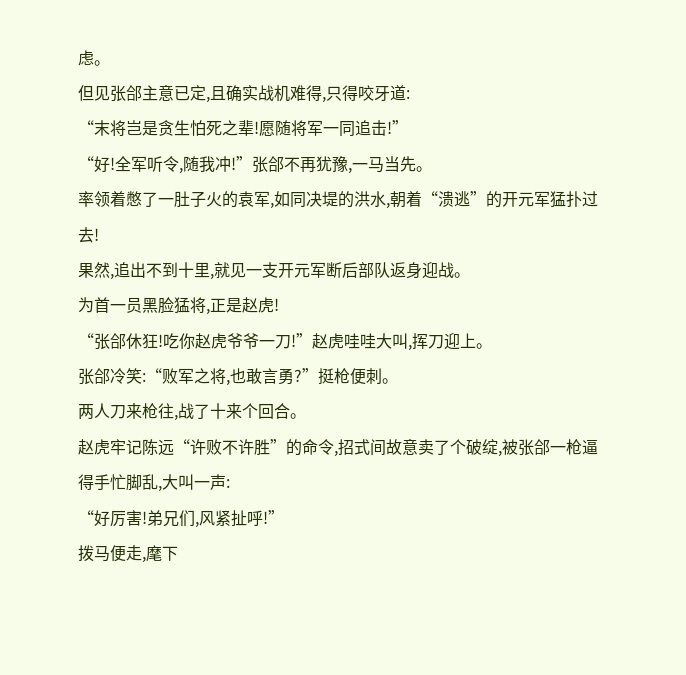虑。
但见张郃主意已定,且确实战机难得,只得咬牙道:
“末将岂是贪生怕死之辈!愿随将军一同追击!”
“好!全军听令,随我冲!”张郃不再犹豫,一马当先。
率领着憋了一肚子火的袁军,如同决堤的洪水,朝着“溃逃”的开元军猛扑过去!
果然,追出不到十里,就见一支开元军断后部队返身迎战。
为首一员黑脸猛将,正是赵虎!
“张郃休狂!吃你赵虎爷爷一刀!”赵虎哇哇大叫,挥刀迎上。
张郃冷笑:“败军之将,也敢言勇?”挺枪便刺。
两人刀来枪往,战了十来个回合。
赵虎牢记陈远“许败不许胜”的命令,招式间故意卖了个破绽,被张郃一枪逼得手忙脚乱,大叫一声:
“好厉害!弟兄们,风紧扯呼!”
拨马便走,麾下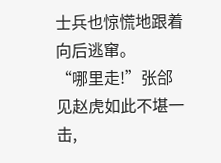士兵也惊慌地跟着向后逃窜。
“哪里走!”张郃见赵虎如此不堪一击,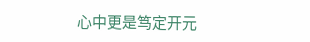心中更是笃定开元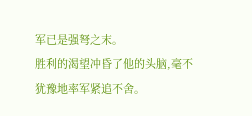军已是强弩之末。
胜利的渴望冲昏了他的头脑,毫不犹豫地率军紧追不舍。